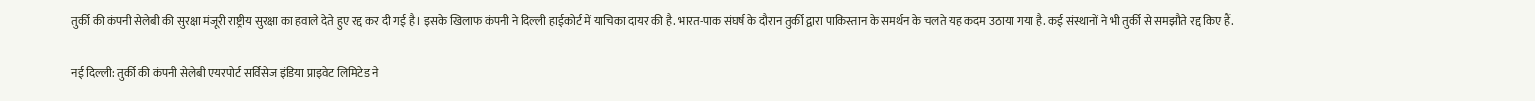तुर्की की कंपनी सेलेबी की सुरक्षा मंजूरी राष्ट्रीय सुरक्षा का हवाले देते हुए रद्द कर दी गई है। इसके खिलाफ कंपनी ने दिल्ली हाईकोर्ट में याचिका दायर की है. भारत-पाक संघर्ष के दौरान तुर्की द्वारा पाकिस्तान के समर्थन के चलते यह कदम उठाया गया है. कई संस्थानों ने भी तुर्की से समझौते रद्द किए हैं.

नई दिल्ली: तुर्की की कंपनी सेलेबी एयरपोर्ट सर्विसेज इंडिया प्राइवेट लिमिटेड ने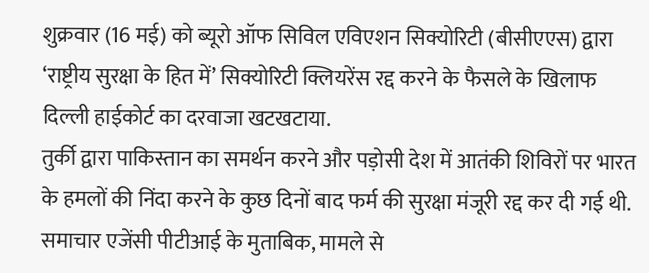शुक्रवार (16 मई) को ब्यूरो ऑफ सिविल एविएशन सिक्योरिटी (बीसीएएस) द्वारा ‘राष्ट्रीय सुरक्षा के हित में’ सिक्योरिटी क्लियरेंस रद्द करने के फैसले के खिलाफ दिल्ली हाईकोर्ट का दरवाजा खटखटाया.
तुर्की द्वारा पाकिस्तान का समर्थन करने और पड़ोसी देश में आतंकी शिविरों पर भारत के हमलों की निंदा करने के कुछ दिनों बाद फर्म की सुरक्षा मंजूरी रद्द कर दी गई थी.
समाचार एजेंसी पीटीआई के मुताबिक, मामले से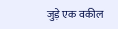जुड़े एक वकील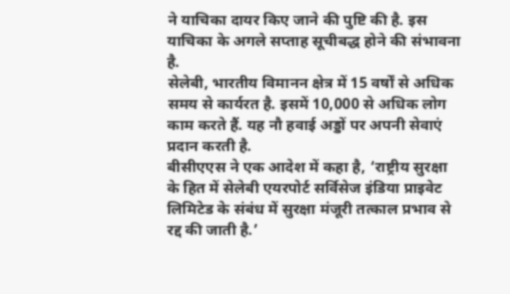ने याचिका दायर किए जाने की पुष्टि की है. इस याचिका के अगले सप्ताह सूचीबद्ध होने की संभावना है.
सेलेबी, भारतीय विमानन क्षेत्र में 15 वर्षों से अधिक समय से कार्यरत है. इसमें 10,000 से अधिक लोग काम करते हैं. यह नौ हवाई अड्डों पर अपनी सेवाएं प्रदान करती है.
बीसीएएस ने एक आदेश में कहा है, ‘राष्ट्रीय सुरक्षा के हित में सेलेबी एयरपोर्ट सर्विसेज इंडिया प्राइवेट लिमिटेड के संबंध में सुरक्षा मंजूरी तत्काल प्रभाव से रद्द की जाती है.’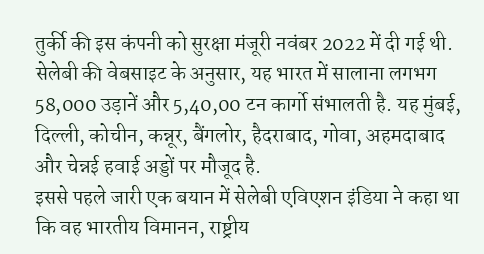तुर्की की इस कंपनी को सुरक्षा मंजूरी नवंबर 2022 में दी गई थी.
सेलेबी की वेबसाइट के अनुसार, यह भारत में सालाना लगभग 58,000 उड़ानें और 5,40,00 टन कार्गो संभालती है. यह मुंबई, दिल्ली, कोचीन, कन्नूर, बैंगलोर, हैदराबाद, गोवा, अहमदाबाद और चेन्नई हवाई अड्डों पर मौजूद है.
इससे पहले जारी एक बयान में सेलेबी एविएशन इंडिया ने कहा था कि वह भारतीय विमानन, राष्ट्रीय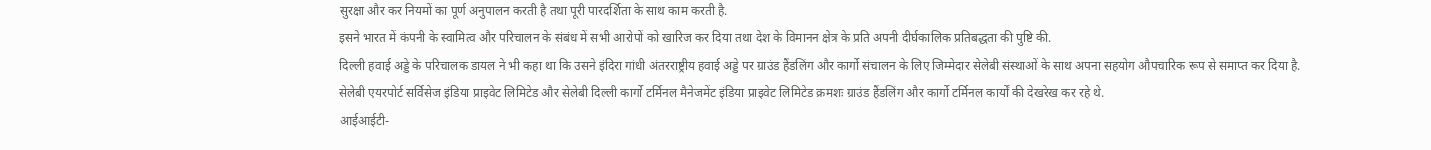सुरक्षा और कर नियमों का पूर्ण अनुपालन करती है तथा पूरी पारदर्शिता के साथ काम करती है.
इसने भारत में कंपनी के स्वामित्व और परिचालन के संबंध में सभी आरोपों को खारिज कर दिया तथा देश के विमानन क्षेत्र के प्रति अपनी दीर्घकालिक प्रतिबद्धता की पुष्टि की.
दिल्ली हवाई अड्डे के परिचालक डायल ने भी कहा था कि उसने इंदिरा गांधी अंतरराष्ट्रीय हवाई अड्डे पर ग्राउंड हैंडलिंग और कार्गो संचालन के लिए जिम्मेदार सेलेबी संस्थाओं के साथ अपना सहयोग औपचारिक रूप से समाप्त कर दिया है.
सेलेबी एयरपोर्ट सर्विसेज इंडिया प्राइवेट लिमिटेड और सेलेबी दिल्ली कार्गो टर्मिनल मैनेजमेंट इंडिया प्राइवेट लिमिटेड क्रमशः ग्राउंड हैंडलिंग और कार्गो टर्मिनल कार्यों की देखरेख कर रहे थे.
आईआईटी-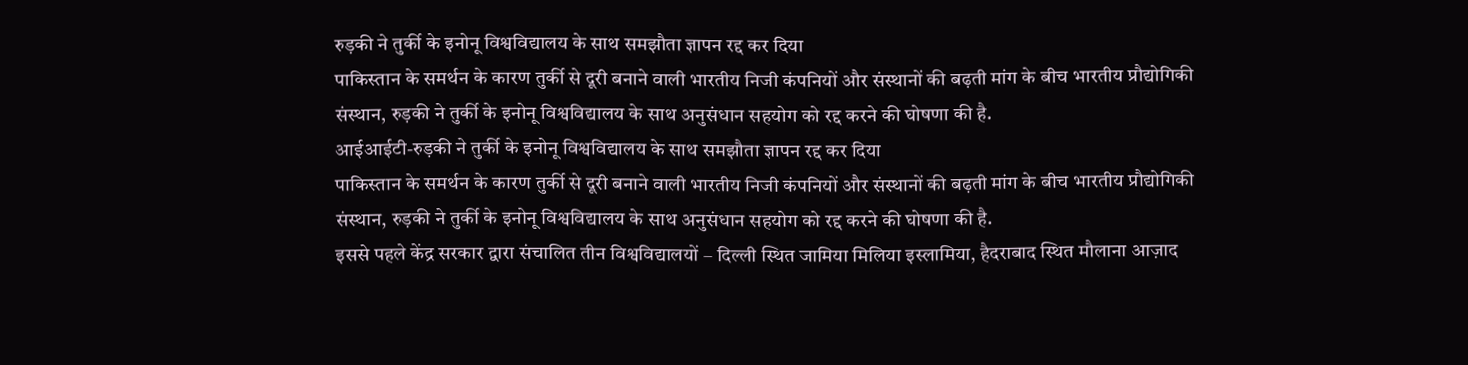रुड़की ने तुर्की के इनोनू विश्वविद्यालय के साथ समझौता ज्ञापन रद्द कर दिया
पाकिस्तान के समर्थन के कारण तुर्की से दूरी बनाने वाली भारतीय निजी कंपनियों और संस्थानों की बढ़ती मांग के बीच भारतीय प्रौद्योगिकी संस्थान, रुड़की ने तुर्की के इनोनू विश्वविद्यालय के साथ अनुसंधान सहयोग को रद्द करने की घोषणा की है.
आईआईटी-रुड़की ने तुर्की के इनोनू विश्वविद्यालय के साथ समझौता ज्ञापन रद्द कर दिया
पाकिस्तान के समर्थन के कारण तुर्की से दूरी बनाने वाली भारतीय निजी कंपनियों और संस्थानों की बढ़ती मांग के बीच भारतीय प्रौद्योगिकी संस्थान, रुड़की ने तुर्की के इनोनू विश्वविद्यालय के साथ अनुसंधान सहयोग को रद्द करने की घोषणा की है.
इससे पहले केंद्र सरकार द्वारा संचालित तीन विश्वविद्यालयों – दिल्ली स्थित जामिया मिलिया इस्लामिया, हैदराबाद स्थित मौलाना आज़ाद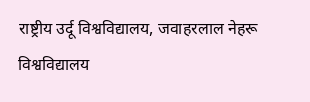राष्ट्रीय उर्दू विश्वविद्यालय, जवाहरलाल नेहरू विश्वविद्यालय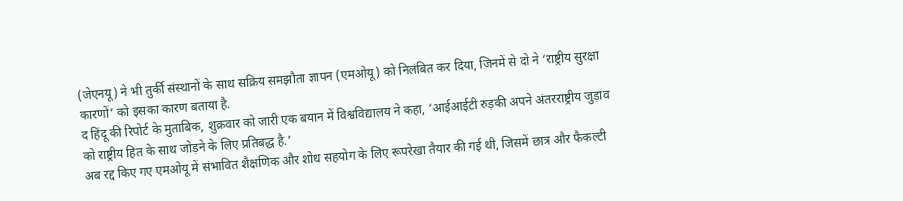(जेएनयू) ने भी तुर्की संस्थानों के साथ सक्रिय समझौता ज्ञापन (एमओयू) को निलंबित कर दिया, जिनमें से दो ने ‘राष्ट्रीय सुरक्षा कारणों’ को इसका कारण बताया है.
द हिंदू की रिपोर्ट के मुताबिक, शुक्रवार को जारी एक बयान में विश्वविद्यालय ने कहा, ‘आईआईटी रुड़की अपने अंतरराष्ट्रीय जुड़ाव को राष्ट्रीय हित के साथ जोड़ने के लिए प्रतिबद्ध है.’
अब रद्द किए गए एमओयू में संभावित शैक्षणिक और शोध सहयोग के लिए रूपरेखा तैयार की गई थी, जिसमें छात्र और फैकल्टी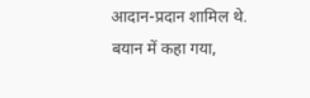आदान-प्रदान शामिल थे. बयान में कहा गया,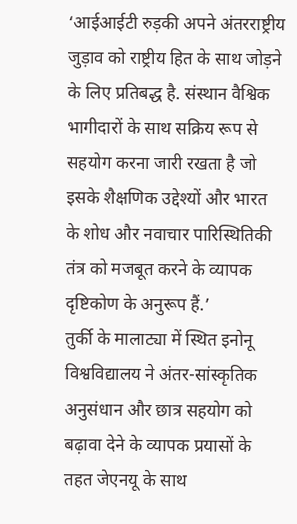‘आईआईटी रुड़की अपने अंतरराष्ट्रीय जुड़ाव को राष्ट्रीय हित के साथ जोड़ने के लिए प्रतिबद्ध है. संस्थान वैश्विक भागीदारों के साथ सक्रिय रूप से सहयोग करना जारी रखता है जो इसके शैक्षणिक उद्देश्यों और भारत के शोध और नवाचार पारिस्थितिकी तंत्र को मजबूत करने के व्यापक दृष्टिकोण के अनुरूप हैं.’
तुर्की के मालाट्या में स्थित इनोनू विश्वविद्यालय ने अंतर-सांस्कृतिक अनुसंधान और छात्र सहयोग को बढ़ावा देने के व्यापक प्रयासों के तहत जेएनयू के साथ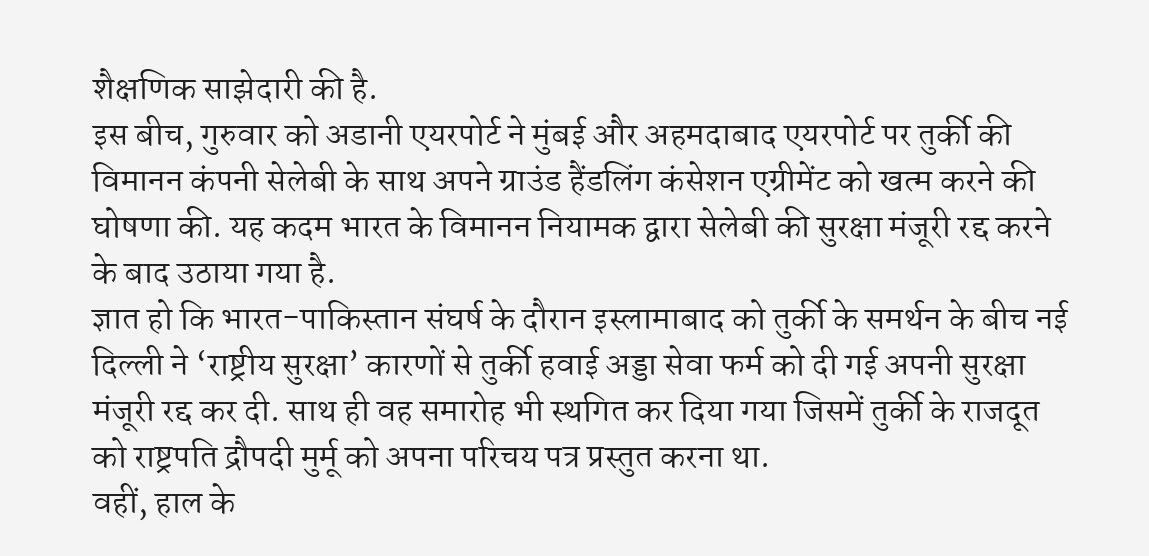शैक्षणिक साझेदारी की है.
इस बीच, गुरुवार को अडानी एयरपोर्ट ने मुंबई और अहमदाबाद एयरपोर्ट पर तुर्की की विमानन कंपनी सेलेबी के साथ अपने ग्राउंड हैंडलिंग कंसेशन एग्रीमेंट को खत्म करने की घोषणा की. यह कदम भारत के विमानन नियामक द्वारा सेलेबी की सुरक्षा मंजूरी रद्द करने के बाद उठाया गया है.
ज्ञात हो कि भारत-पाकिस्तान संघर्ष के दौरान इस्लामाबाद को तुर्की के समर्थन के बीच नई दिल्ली ने ‘राष्ट्रीय सुरक्षा’ कारणों से तुर्की हवाई अड्डा सेवा फर्म को दी गई अपनी सुरक्षा मंजूरी रद्द कर दी. साथ ही वह समारोह भी स्थगित कर दिया गया जिसमें तुर्की के राजदूत को राष्ट्रपति द्रौपदी मुर्मू को अपना परिचय पत्र प्रस्तुत करना था.
वहीं, हाल के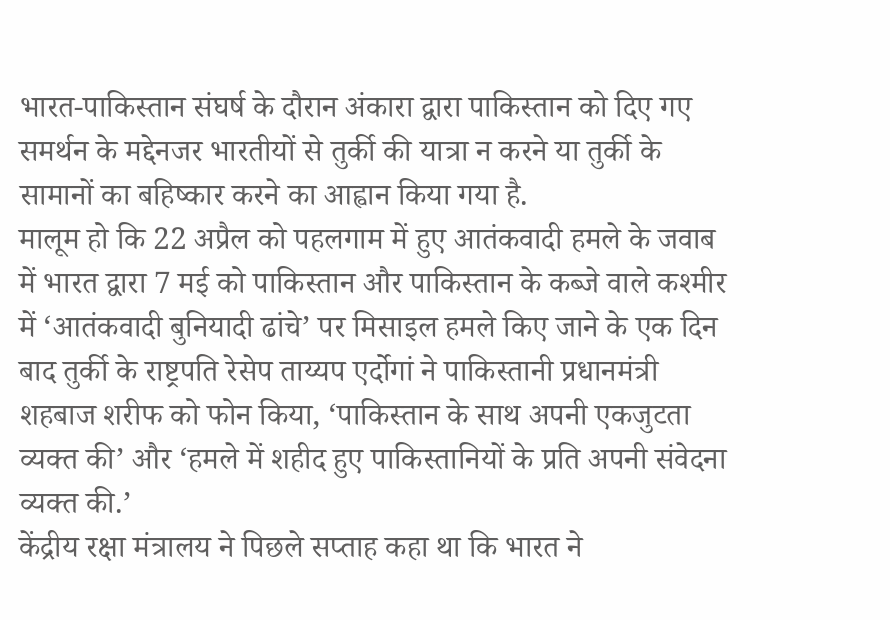भारत-पाकिस्तान संघर्ष के दौरान अंकारा द्वारा पाकिस्तान को दिए गए समर्थन के मद्देनजर भारतीयों से तुर्की की यात्रा न करने या तुर्की के सामानों का बहिष्कार करने का आह्वान किया गया है.
मालूम हो कि 22 अप्रैल को पहलगाम में हुए आतंकवादी हमले के जवाब में भारत द्वारा 7 मई को पाकिस्तान और पाकिस्तान के कब्जे वाले कश्मीर में ‘आतंकवादी बुनियादी ढांचे’ पर मिसाइल हमले किए जाने के एक दिन बाद तुर्की के राष्ट्रपति रेसेप ताय्यप एर्दोगां ने पाकिस्तानी प्रधानमंत्री शहबाज शरीफ को फोन किया, ‘पाकिस्तान के साथ अपनी एकजुटता व्यक्त की’ और ‘हमले में शहीद हुए पाकिस्तानियों के प्रति अपनी संवेदना व्यक्त की.’
केंद्रीय रक्षा मंत्रालय ने पिछले सप्ताह कहा था कि भारत ने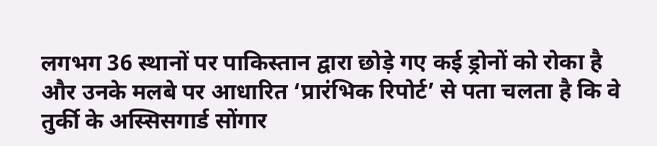लगभग 36 स्थानों पर पाकिस्तान द्वारा छोड़े गए कई ड्रोनों को रोका है और उनके मलबे पर आधारित ‘प्रारंभिक रिपोर्ट’ से पता चलता है कि वे तुर्की के अस्सिसगार्ड सोंगार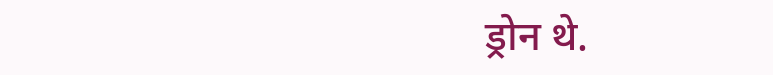ड्रोन थे.